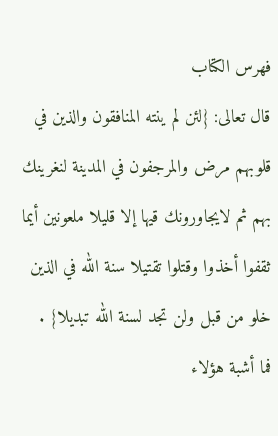فهرس الكتاب
قال تعالى: {لئن لم ينته المنافقون والذين في قلوبهم مرض والمرجفون في المدينة لنغرينك بهم ثم لايجاورونك قيها إلا قليلا ملعونين أيما ثقفوا أخذوا وقتلوا تقتيلا سنة الله في الذين خلو من قبل ولن تجد لسنة الله تبديلا} .
فما أشبة هؤلاء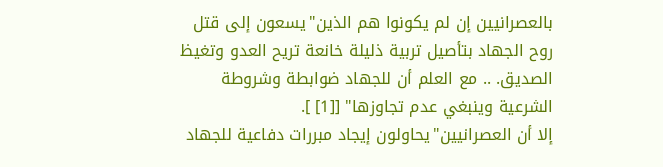بالعصرانيين إن لم يكونوا هم الذين"يسعون إلى قتل روح الجهاد بتأصيل تربية ذليلة خانعة تريح العدو وتغيظ الصديق. .. مع العلم أن للجهاد ضوابطة وشروطة الشرعية وينبغي عدم تجاوزها" [[1] ].
إلا أن العصرانيين"يحاولون إيجاد مبررات دفاعية للجهاد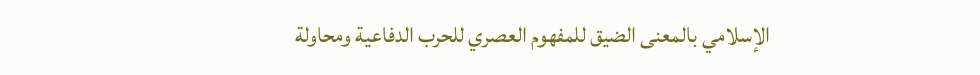الإسلامي بالمعنى الضيق للمفهوم العصري للحرب الدفاعية ومحاولة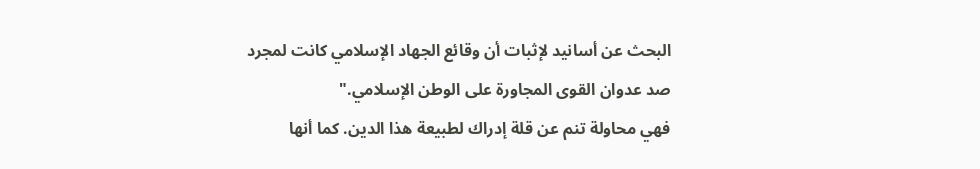البحث عن أسانيد لإثبات أن وقائع الجهاد الإسلامي كانت لمجرد صد عدوان القوى المجاورة على الوطن الإسلامي."
فهي محاولة تنم عن قلة إدراك لطبيعة هذا الدين. كما أنها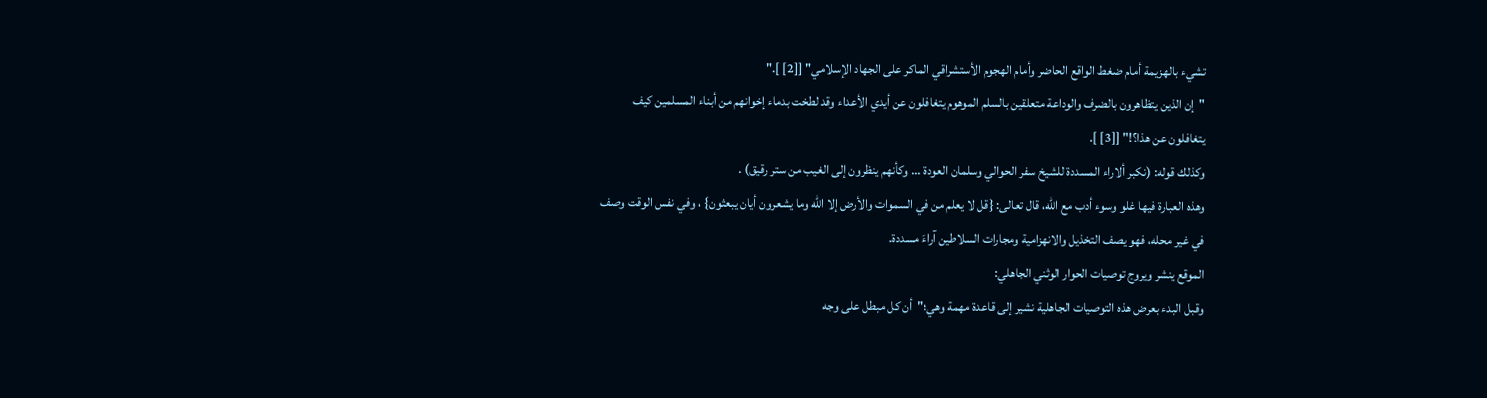تشيء بالهزيمة أمام ضغط الواقع الحاضر وأمام الهجوم الأستشراقي الماكر على الجهاد الإسلامي" [[2] ]."
"إن الذين يتظاهرون بالضرف والوداعة متعلقين بالسلم الموهوم يتغافلون عن أيدي الأعداء وقد لطخت بدماء إخوانهم من أبناء المسلمين كيف يتغافلون عن هذا؟!" [[3] ].
وكذلك قوله: (نكبر ألاراء المسددة للشيخ سفر الحوالي وسلمان العودة ... وكأنهم ينظرون إلى الغيب من ستر رقيق) .
وهذه العبارة فيها غلو وسوء أدب مع الله، قال تعالى: {قل لا يعلم من في السموات والأرض إلا الله وما يشعرون أيان يبعثون} ، وفي نفس الوقت وصف في غير محله، فهو يصف التخذيل والانهزامية ومجارات السلاطين آراءَ مسددة.
الموقع ينشر ويروج توصيات الحوار الوثني الجاهلي:
وقبل البدء بعرض هذه التوصيات الجاهلية نشير إلى قاعدة مهمة وهي؛"أن كل مبطل على وجه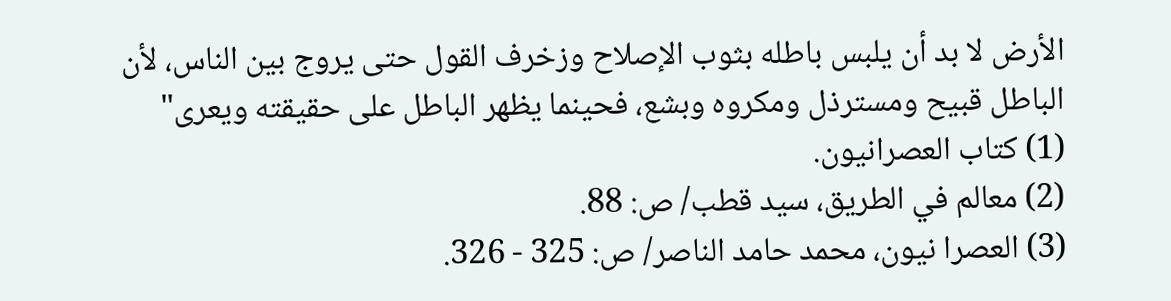الأرض لا بد أن يلبس باطله بثوب الإصلاح وزخرف القول حتى يروج بين الناس، لأن الباطل قبيح ومسترذل ومكروه وبشع، فحينما يظهر الباطل على حقيقته ويعرى"
(1) كتاب العصرانيون.
(2) معالم في الطريق، سيد قطب/ ص: 88.
(3) العصرا نيون، محمد حامد الناصر/ ص: 325 - 326.